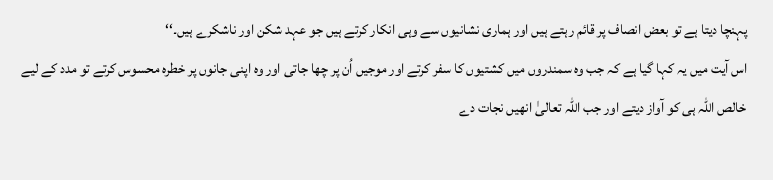پہنچا دیتا ہے تو بعض انصاف پر قائم رہتے ہیں اور ہماری نشانیوں سے وہی انکار کرتے ہیں جو عہد شکن اور ناشکرے ہیں۔‘‘
اس آیت میں یہ کہا گیا ہے کہ جب وہ سمندروں میں کشتیوں کا سفر کرتے اور موجیں اُن پر چھا جاتی اور وہ اپنی جانوں پر خطرہ محسوس کرتے تو مدد کے لیے خالص اللہ ہی کو آواز دیتے اور جب اللہ تعالیٰ انھیں نجات دے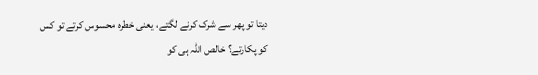دیتا تو پھر سے شرک کرنے لگتے، یعنی خطرہ محسوس کرتے تو کس کو پکارتے؟ خالص اللہ ہی کو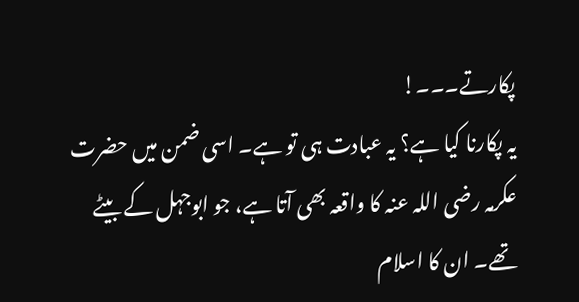پکارتے۔۔۔!
یہ پکارنا کیا ہے؟ یہ عبادت ہی تو ہے۔ اسی ضمن میں حضرت عکرمہ رضی اللہ عنہ کا واقعہ بھی آتا ہے، جو ابوجہل کے بیٹے تھے۔ ان کا اسلام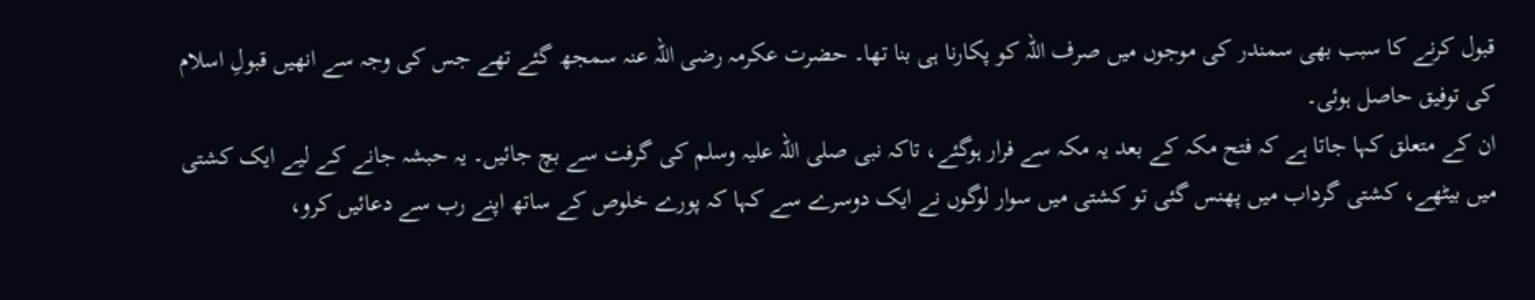قبول کرنے کا سبب بھی سمندر کی موجوں میں صرف اللہ کو پکارنا ہی بنا تھا۔ حضرت عکرمہ رضی اللہ عنہ سمجھ گئے تھے جس کی وجہ سے انھیں قبولِ اسلام کی توفیق حاصل ہوئی۔
ان کے متعلق کہا جاتا ہے کہ فتح مکہ کے بعد یہ مکہ سے فرار ہوگئے، تاکہ نبی صلی اللہ علیہ وسلم کی گرفت سے بچ جائیں۔ یہ حبشہ جانے کے لیے ایک کشتی میں بیٹھے، کشتی گرداب میں پھنس گئی تو کشتی میں سوار لوگوں نے ایک دوسرے سے کہا کہ پورے خلوص کے ساتھ اپنے رب سے دعائیں کرو،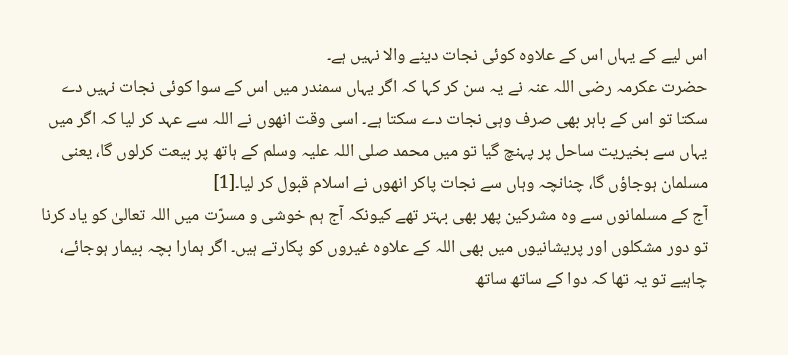اس لیے کے یہاں اس کے علاوہ کوئی نجات دینے والا نہیں ہے۔
حضرت عکرمہ رضی اللہ عنہ نے یہ سن کر کہا کہ اگر یہاں سمندر میں اس کے سوا کوئی نجات نہیں دے سکتا تو اس کے باہر بھی صرف وہی نجات دے سکتا ہے۔ اسی وقت انھوں نے اللہ سے عہد کر لیا کہ اگر میں یہاں سے بخیریت ساحل پر پہنچ گیا تو میں محمد صلی اللہ علیہ وسلم کے ہاتھ پر بیعت کرلوں گا، یعنی مسلمان ہوجاؤں گا، چنانچہ وہاں سے نجات پاکر انھوں نے اسلام قبول کر لیا۔[1]
آج کے مسلمانوں سے وہ مشرکین پھر بھی بہتر تھے کیونکہ آج ہم خوشی و مسرّت میں اللہ تعالیٰ کو یاد کرنا تو دور مشکلوں اور پریشانیوں میں بھی اللہ کے علاوہ غیروں کو پکارتے ہیں۔ اگر ہمارا بچہ بیمار ہوجائے، چاہیے تو یہ تھا کہ دوا کے ساتھ ساتھ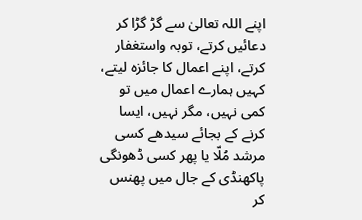اپنے اللہ تعالیٰ سے گڑ گڑا کر دعائیں کرتے، توبہ واستغفار کرتے، اپنے اعمال کا جائزہ لیتے، کہیں ہمارے اعمال میں تو کمی نہیں، مگر نہیں، ایسا کرنے کے بجائے سیدھے کسی مرشد مُلّا یا پھر کسی ڈھونگی پاکھنڈی کے جال میں پھنس کر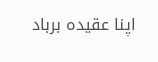اپنا عقیدہ برباد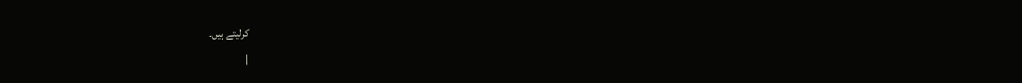کرلیتے ہیں۔
|